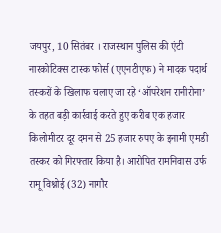जयपुर, 10 सितंबर । राजस्थान पुलिस की एंटी नारकोटिक्स टास्क फोर्स (एएनटीएफ) ने मादक पदार्थ तस्करों के खिलाफ चलाए जा रहे ‘ऑपरेशन रानीरोना’ के तहत बड़ी कार्रवाई करते हुए करीब एक हजार किलोमीटर दूर दमन से 25 हजार रुपए के इनामी एमडी तस्कर को गिरफ्तार किया है। आरोपित रामनिवास उर्फ रामू विश्नोई (32) नागौर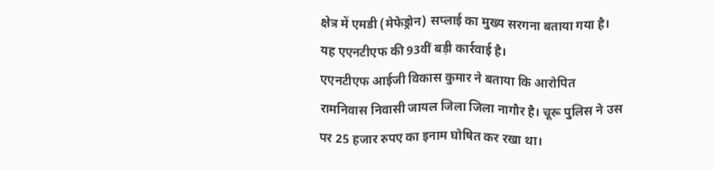क्षेत्र में एमडी (मेफेड्रोन) सप्लाई का मुख्य सरगना बताया गया है। यह एएनटीएफ की 93वीं बड़ी कार्रवाई है।
एएनटीएफ आईजी विकास कुमार ने बताया कि आरोपित रामनिवास निवासी जायल जिला जिला नागौर है। चूरू पुलिस ने उस पर 25 हजार रुपए का इनाम घोषित कर रखा था।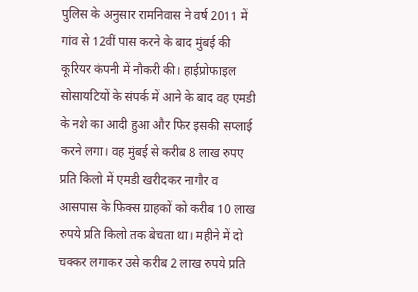पुलिस के अनुसार रामनिवास ने वर्ष 2011 में गांव से 12वीं पास करने के बाद मुंबई की कूरियर कंपनी में नौकरी की। हाईप्रोफाइल सोसायटियों के संपर्क में आने के बाद वह एमडी के नशे का आदी हुआ और फिर इसकी सप्लाई करने लगा। वह मुंबई से करीब 8 लाख रुपए प्रति किलो में एमडी खरीदकर नागौर व आसपास के फिक्स ग्राहकों को करीब 10 लाख रुपये प्रति किलो तक बेचता था। महीने में दो चक्कर लगाकर उसे करीब 2 लाख रुपये प्रति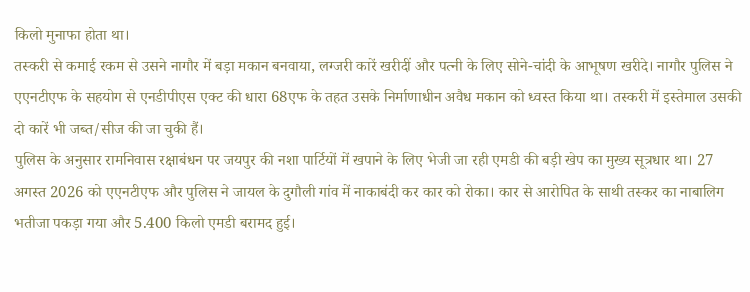किलो मुनाफा होता था।
तस्करी से कमाई रकम से उसने नागौर में बड़ा मकान बनवाया, लग्जरी कारें खरीदीं और पत्नी के लिए सोने-चांदी के आभूषण खरीदे। नागौर पुलिस ने एएनटीएफ के सहयोग से एनडीपीएस एक्ट की धारा 68एफ के तहत उसके निर्माणाधीन अवैध मकान को ध्वस्त किया था। तस्करी में इस्तेमाल उसकी दो कारें भी जब्त/सीज की जा चुकी हैं।
पुलिस के अनुसार रामनिवास रक्षाबंधन पर जयपुर की नशा पार्टियों में खपाने के लिए भेजी जा रही एमडी की बड़ी खेप का मुख्य सूत्रधार था। 27 अगस्त 2026 को एएनटीएफ और पुलिस ने जायल के दुगौली गांव में नाकाबंदी कर कार को रोका। कार से आरोपित के साथी तस्कर का नाबालिग भतीजा पकड़ा गया और 5.400 किलो एमडी बरामद हुई।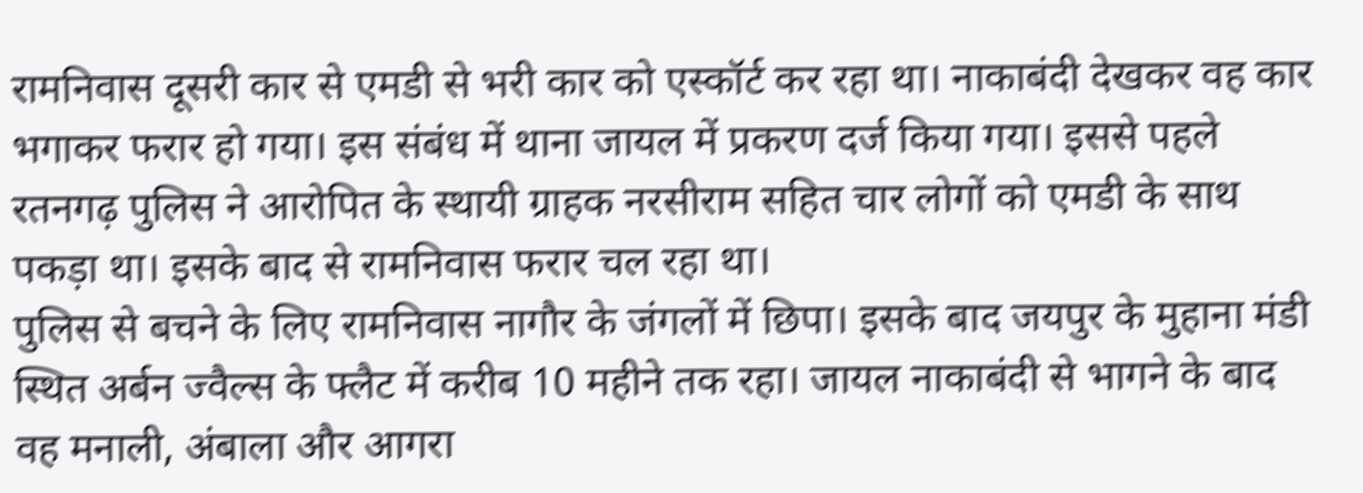रामनिवास दूसरी कार से एमडी से भरी कार को एस्कॉर्ट कर रहा था। नाकाबंदी देखकर वह कार भगाकर फरार हो गया। इस संबंध में थाना जायल में प्रकरण दर्ज किया गया। इससे पहले रतनगढ़ पुलिस ने आरोपित के स्थायी ग्राहक नरसीराम सहित चार लोगों को एमडी के साथ पकड़ा था। इसके बाद से रामनिवास फरार चल रहा था।
पुलिस से बचने के लिए रामनिवास नागौर के जंगलों में छिपा। इसके बाद जयपुर के मुहाना मंडी स्थित अर्बन ज्वैल्स के फ्लैट में करीब 10 महीने तक रहा। जायल नाकाबंदी से भागने के बाद वह मनाली, अंबाला और आगरा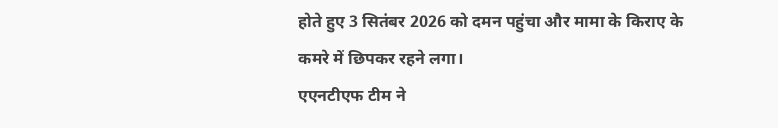होते हुए 3 सितंबर 2026 को दमन पहुंचा और मामा के किराए के कमरे में छिपकर रहने लगा।
एएनटीएफ टीम ने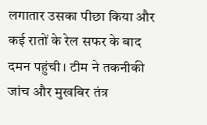लगातार उसका पीछा किया और कई रातों के रेल सफर के बाद दमन पहुंची। टीम ने तकनीकी जांच और मुखबिर तंत्र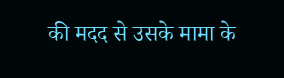की मदद से उसके मामा के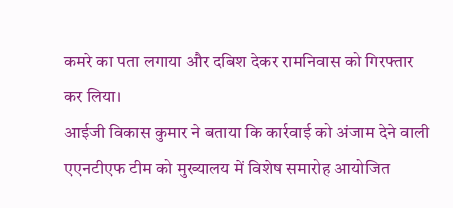कमरे का पता लगाया और दबिश देकर रामनिवास को गिरफ्तार कर लिया।
आईजी विकास कुमार ने बताया कि कार्रवाई को अंजाम देने वाली एएनटीएफ टीम को मुख्यालय में विशेष समारोह आयोजित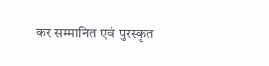कर सम्मानित एवं पुरस्कृत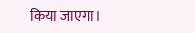किया जाएगा।